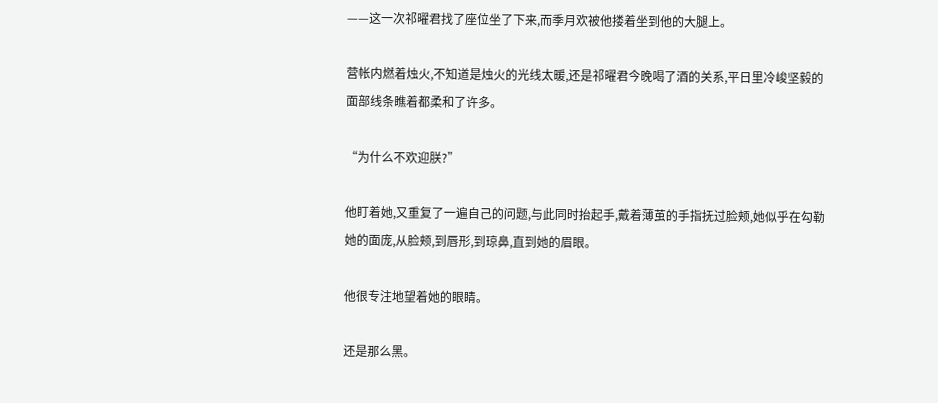——这一次祁曜君找了座位坐了下来,而季月欢被他搂着坐到他的大腿上。

营帐内燃着烛火,不知道是烛火的光线太暖,还是祁曜君今晚喝了酒的关系,平日里冷峻坚毅的面部线条瞧着都柔和了许多。

“为什么不欢迎朕?”

他盯着她,又重复了一遍自己的问题,与此同时抬起手,戴着薄茧的手指抚过脸颊,她似乎在勾勒她的面庞,从脸颊,到唇形,到琼鼻,直到她的眉眼。

他很专注地望着她的眼睛。

还是那么黑。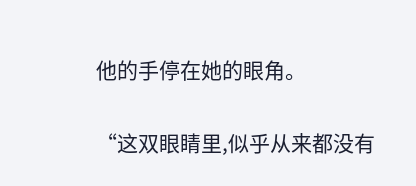他的手停在她的眼角。

“这双眼睛里,似乎从来都没有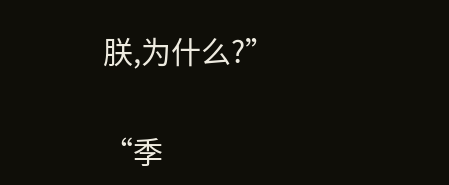朕,为什么?”

“季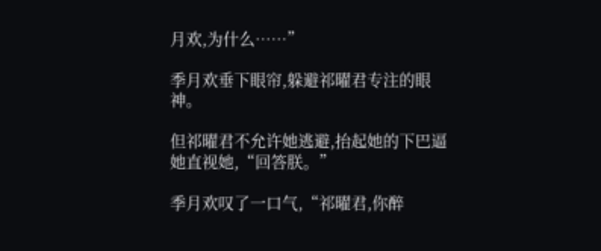月欢,为什么……”

季月欢垂下眼帘,躲避祁曜君专注的眼神。

但祁曜君不允许她逃避,抬起她的下巴逼她直视她,“回答朕。”

季月欢叹了一口气,“祁曜君,你醉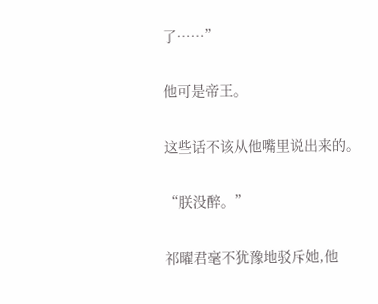了……”

他可是帝王。

这些话不该从他嘴里说出来的。

“朕没醉。”

祁曜君毫不犹豫地驳斥她,他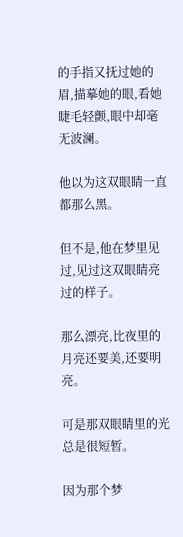的手指又抚过她的眉,描摹她的眼,看她睫毛轻颤,眼中却毫无波澜。

他以为这双眼睛一直都那么黑。

但不是,他在梦里见过,见过这双眼睛亮过的样子。

那么漂亮,比夜里的月亮还要美,还要明亮。

可是那双眼睛里的光总是很短暂。

因为那个梦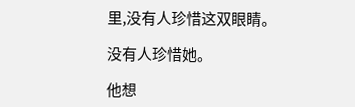里,没有人珍惜这双眼睛。

没有人珍惜她。

他想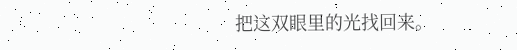把这双眼里的光找回来。